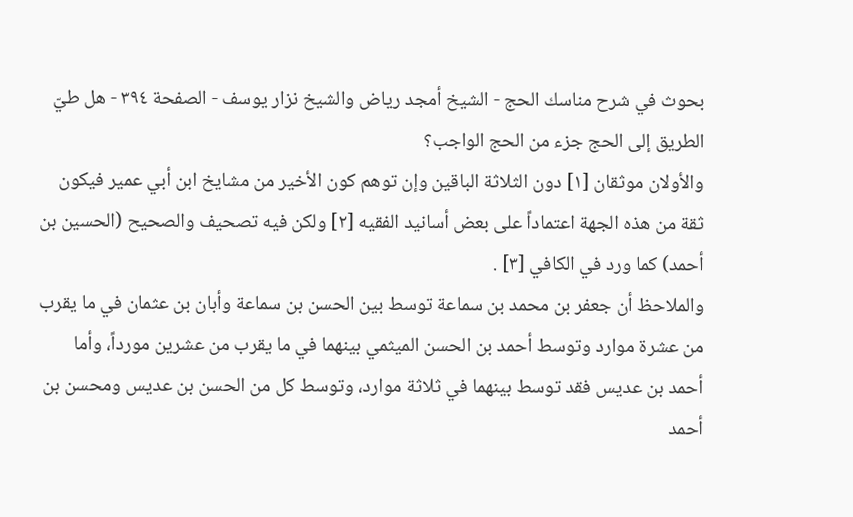بحوث في شرح مناسك الحج - الشيخ أمجد رياض والشيخ نزار يوسف - الصفحة ٣٩٤ - هل طيّ الطريق إلى الحج جزء من الحج الواجب؟
والأولان موثقان [١] دون الثلاثة الباقين وإن توهم كون الأخير من مشايخ ابن أبي عمير فيكون ثقة من هذه الجهة اعتماداً على بعض أسانيد الفقيه [٢] ولكن فيه تصحيف والصحيح (الحسين بن أحمد) كما ورد في الكافي [٣] .
والملاحظ أن جعفر بن محمد بن سماعة توسط بين الحسن بن سماعة وأبان بن عثمان في ما يقرب من عشرة موارد وتوسط أحمد بن الحسن الميثمي بينهما في ما يقرب من عشرين مورداً، وأما أحمد بن عديس فقد توسط بينهما في ثلاثة موارد، وتوسط كل من الحسن بن عديس ومحسن بن أحمد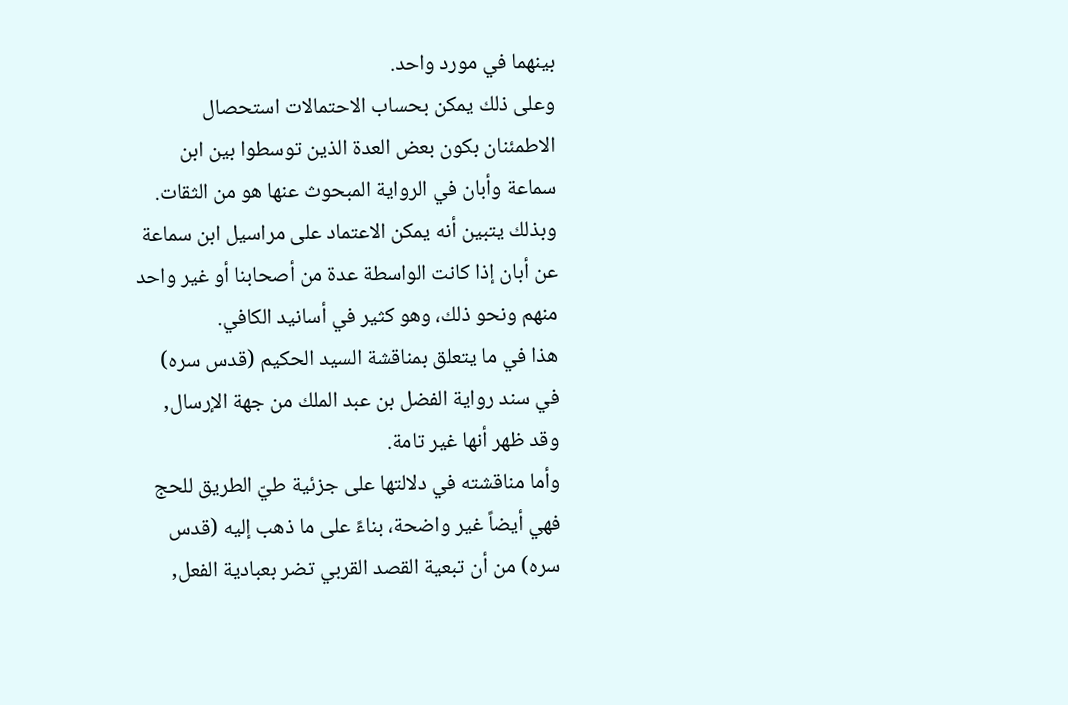بينهما في مورد واحد.
وعلى ذلك يمكن بحساب الاحتمالات استحصال الاطمئنان بكون بعض العدة الذين توسطوا بين ابن سماعة وأبان في الرواية المبحوث عنها هو من الثقات.
وبذلك يتبين أنه يمكن الاعتماد على مراسيل ابن سماعة عن أبان إذا كانت الواسطة عدة من أصحابنا أو غير واحد منهم ونحو ذلك، وهو كثير في أسانيد الكافي.
هذا في ما يتعلق بمناقشة السيد الحكيم (قدس سره) في سند رواية الفضل بن عبد الملك من جهة الإرسال, وقد ظهر أنها غير تامة.
وأما مناقشته في دلالتها على جزئية طيّ الطريق للحج فهي أيضاً غير واضحة، بناءً على ما ذهب إليه (قدس سره) من أن تبعية القصد القربي تضر بعبادية الفعل,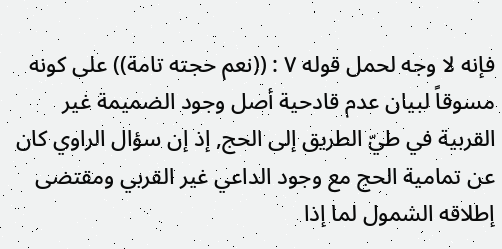فإنه لا وجه لحمل قوله ٧ : ((نعم حجته تامة)) على كونه مسوقاً لبيان عدم قادحية أصل وجود الضميمة غير القربية في طيّ الطريق إلى الحج, إذ إن سؤال الراوي كان عن تمامية الحج مع وجود الداعي غير القربي ومقتضى إطلاقه الشمول لما إذا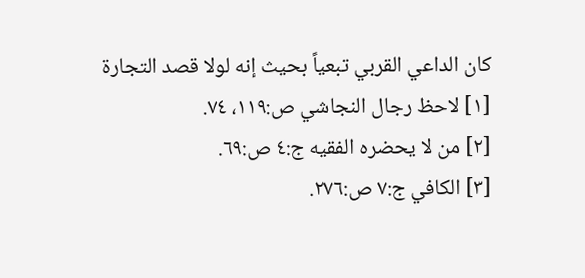كان الداعي القربي تبعياً بحيث إنه لولا قصد التجارة
[١] لاحظ رجال النجاشي ص:١١٩، ٧٤.
[٢] من لا يحضره الفقيه ج:٤ ص:٦٩.
[٣] الكافي ج:٧ ص:٢٧٦.